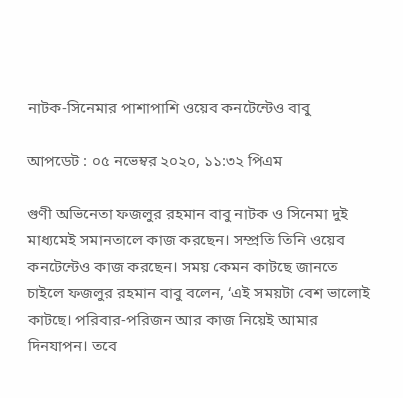নাটক-সিনেমার পাশাপাশি ওয়েব কনটেন্টেও বাবু

আপডেট : ০৫ নভেম্বর ২০২০, ১১:৩২ পিএম

গুণী অভিনেতা ফজলুর রহমান বাবু নাটক ও সিনেমা দুই মাধ্যমেই সমানতালে কাজ করছেন। সম্প্রতি তিনি ওয়েব কনটেন্টেও কাজ করছেন। সময় কেমন কাটছে জানতে চাইলে ফজলুর রহমান বাবু বলেন, ‘এই সময়টা বেশ ভালোই কাটছে। পরিবার-পরিজন আর কাজ নিয়েই আমার দিনযাপন। তবে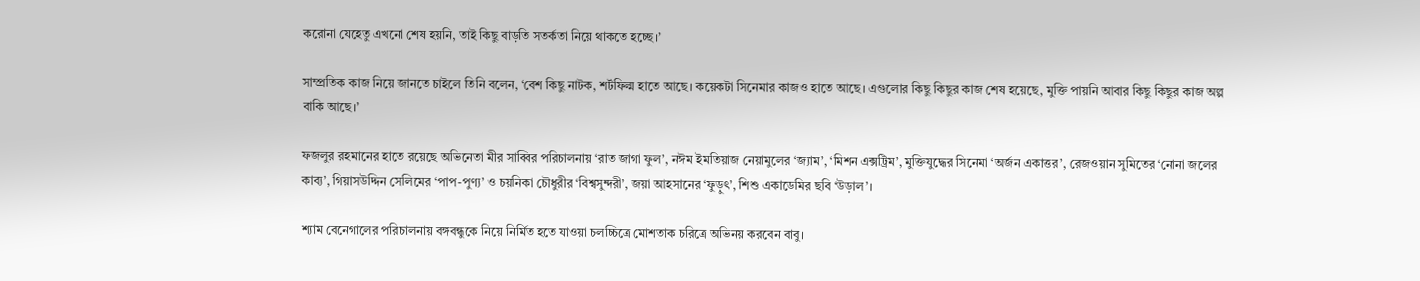করোনা যেহেতু এখনো শেষ হয়নি, তাই কিছু বাড়তি সতর্কতা নিয়ে থাকতে হচ্ছে।’

সাম্প্রতিক কাজ নিয়ে জানতে চাইলে তিনি বলেন, ‘বেশ কিছু নাটক, শর্টফিল্ম হাতে আছে। কয়েকটা সিনেমার কাজও হাতে আছে। এগুলোর কিছু কিছুর কাজ শেষ হয়েছে, মুক্তি পায়নি আবার কিছু কিছুর কাজ অল্প বাকি আছে।’

ফজলুর রহমানের হাতে রয়েছে অভিনেতা মীর সাব্বির পরিচালনায় ‘রাত জাগা ফুল’, নঈম ইমতিয়াজ নেয়ামুলের ‘জ্যাম’, ‘মিশন এক্সট্রিম’, মুক্তিযুদ্ধের সিনেমা ‘অর্জন একাত্তর’, রেজওয়ান সুমিতের ‘নোনা জলের কাব্য’, গিয়াসউদ্দিন সেলিমের ‘পাপ-পুণ্য’ ও চয়নিকা চৌধুরীর ‘বিশ্বসুন্দরী’, জয়া আহসানের ‘ফুড়ুৎ’, শিশু একাডেমির ছবি ‘উড়াল’।

শ্যাম বেনেগালের পরিচালনায় বঙ্গবন্ধুকে নিয়ে নির্মিত হতে যাওয়া চলচ্চিত্রে মোশতাক চরিত্রে অভিনয় করবেন বাবু।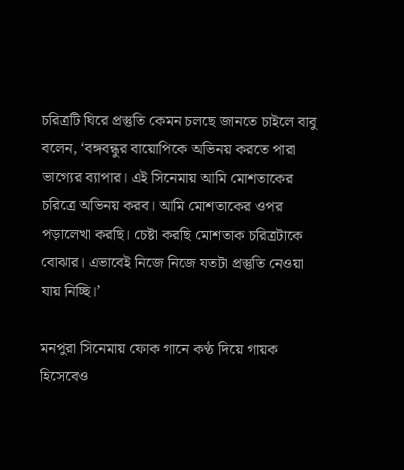চরিত্রটি ঘিরে প্রস্তুতি কেমন চলছে জানতে চাইলে বাবু বলেন, ‘বঙ্গবন্ধুর বায়োপিকে অভিনয় করতে পারা ভাগ্যের ব্যাপার। এই সিনেমায় আমি মোশতাকের চরিত্রে অভিনয় করব। আমি মোশতাকের ওপর পড়ালেখা করছি। চেষ্টা করছি মোশতাক চরিত্রটাকে বোঝার। এভাবেই নিজে নিজে যতটা প্রস্তুতি নেওয়া যায় নিচ্ছি।’

মনপুরা সিনেমায় ফোক গানে কণ্ঠ দিয়ে গায়ক হিসেবেও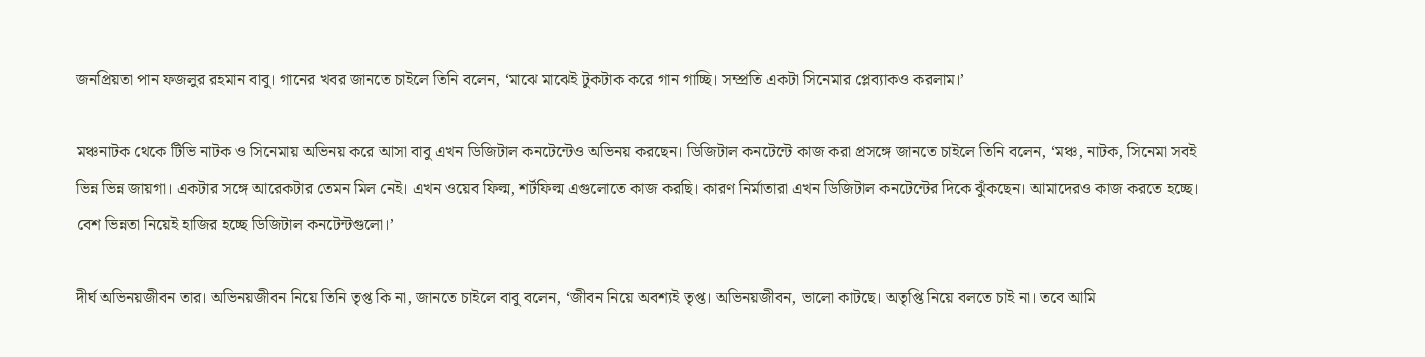জনপ্রিয়তা পান ফজলুর রহমান বাবু। গানের খবর জানতে চাইলে তিনি বলেন, ‘মাঝে মাঝেই টুকটাক করে গান গাচ্ছি। সম্প্রতি একটা সিনেমার প্লেব্যাকও করলাম।’

মঞ্চনাটক থেকে টিভি নাটক ও সিনেমায় অভিনয় করে আসা বাবু এখন ডিজিটাল কনটেন্টেও অভিনয় করছেন। ডিজিটাল কনটেন্টে কাজ করা প্রসঙ্গে জানতে চাইলে তিনি বলেন, ‘মঞ্চ, নাটক, সিনেমা সবই ভিন্ন ভিন্ন জায়গা। একটার সঙ্গে আরেকটার তেমন মিল নেই। এখন ওয়েব ফিল্ম, শর্টফিল্ম এগুলোতে কাজ করছি। কারণ নির্মাতারা এখন ডিজিটাল কনটেন্টের দিকে ঝুঁকছেন। আমাদেরও কাজ করতে হচ্ছে। বেশ ভিন্নতা নিয়েই হাজির হচ্ছে ডিজিটাল কনটেন্টগুলো।’

দীর্ঘ অভিনয়জীবন তার। অভিনয়জীবন নিয়ে তিনি তৃপ্ত কি না, জানতে চাইলে বাবু বলেন, ‘জীবন নিয়ে অবশ্যই তৃপ্ত। অভিনয়জীবন, ভালো কাটছে। অতৃপ্তি নিয়ে বলতে চাই না। তবে আমি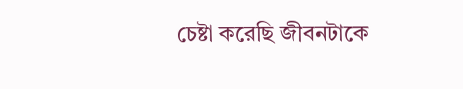চেষ্টা করেছি জীবনটাকে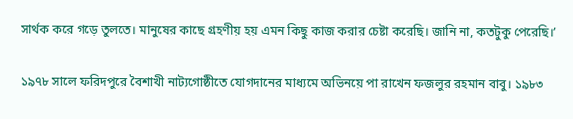সার্থক করে গড়ে তুলতে। মানুষের কাছে গ্রহণীয় হয় এমন কিছু কাজ করার চেষ্টা করেছি। জানি না, কতটুকু পেরেছি।’

১৯৭৮ সালে ফরিদপুরে বৈশাখী নাট্যগোষ্ঠীতে যোগদানের মাধ্যমে অভিনয়ে পা রাখেন ফজলুর রহমান বাবু। ১৯৮৩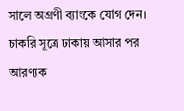সালে অগ্রণী ব্যাংকে যোগ দেন। চাকরি সূত্রে ঢাকায় আসার পর আরণ্যক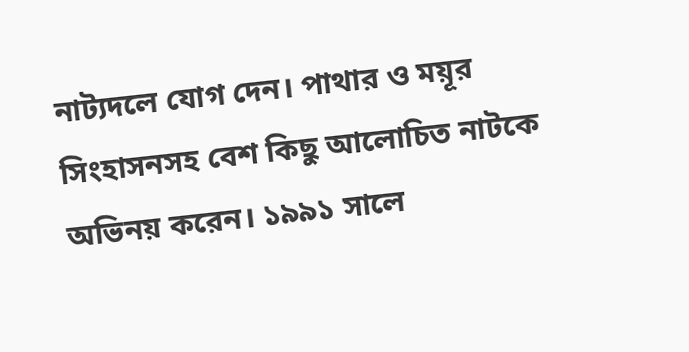নাট্যদলে যোগ দেন। পাথার ও ময়ূর সিংহাসনসহ বেশ কিছু আলোচিত নাটকে অভিনয় করেন। ১৯৯১ সালে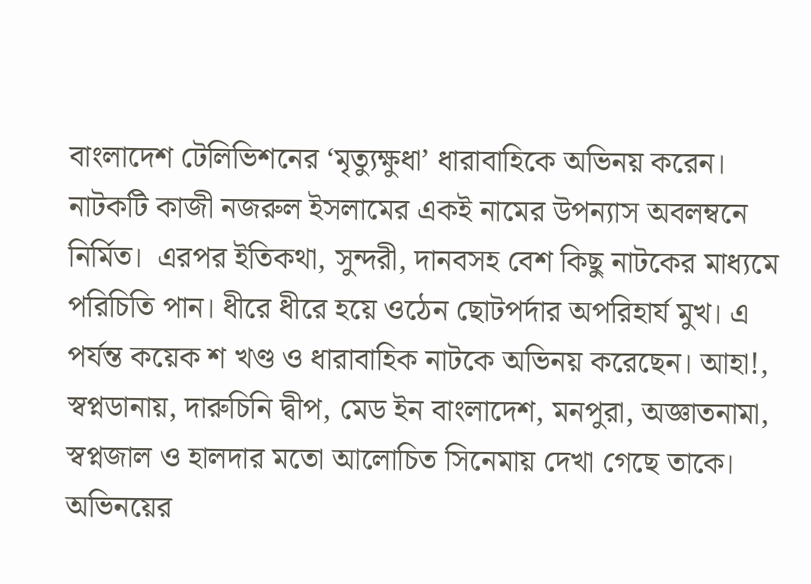বাংলাদেশ টেলিভিশনের ‘মৃত্যুক্ষুধা’ ধারাবাহিকে অভিনয় করেন। নাটকটি কাজী নজরুল ইসলামের একই নামের উপন্যাস অবলম্বনে নির্মিত।  এরপর ইতিকথা, সুন্দরী, দানবসহ বেশ কিছু নাটকের মাধ্যমে পরিচিতি পান। ধীরে ধীরে হয়ে ওঠেন ছোটপর্দার অপরিহার্য মুখ। এ পর্যন্ত কয়েক শ খণ্ড ও ধারাবাহিক নাটকে অভিনয় করেছেন। আহা!, স্বপ্নডানায়, দারুচিনি দ্বীপ, মেড ইন বাংলাদেশ, মনপুরা, অজ্ঞাতনামা, স্বপ্নজাল ও হালদার মতো আলোচিত সিনেমায় দেখা গেছে তাকে। অভিনয়ের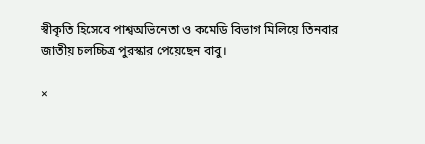স্বীকৃতি হিসেবে পাশ্বঅভিনেতা ও কমেডি বিভাগ মিলিয়ে তিনবার জাতীয় চলচ্চিত্র পুরস্কার পেয়েছেন বাবু।

×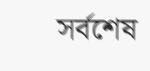সর্বশেষ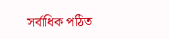সর্বাধিক পঠিত